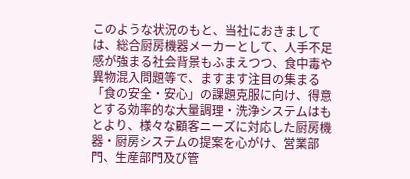このような状況のもと、当社におきましては、総合厨房機器メーカーとして、人手不足感が強まる社会背景もふまえつつ、食中毒や異物混入問題等で、ますます注目の集まる「食の安全・安心」の課題克服に向け、得意とする効率的な大量調理・洗浄システムはもとより、様々な顧客ニーズに対応した厨房機器・厨房システムの提案を心がけ、営業部門、生産部門及び管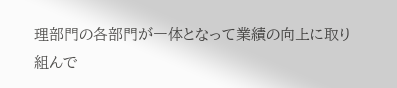理部門の各部門が一体となって業績の向上に取り組んで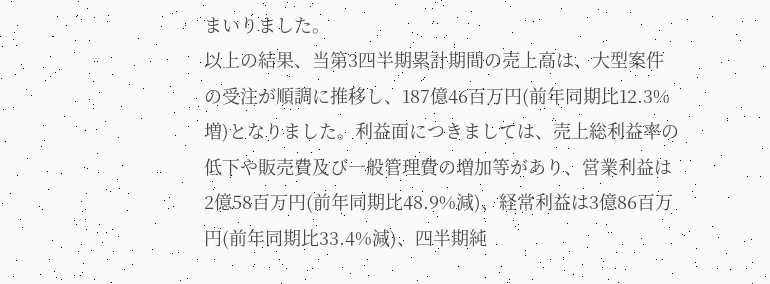まいりました。
以上の結果、当第3四半期累計期間の売上高は、大型案件の受注が順調に推移し、187億46百万円(前年同期比12.3%増)となりました。利益面につきましては、売上総利益率の低下や販売費及び一般管理費の増加等があり、営業利益は2億58百万円(前年同期比48.9%減)、経常利益は3億86百万円(前年同期比33.4%減)、四半期純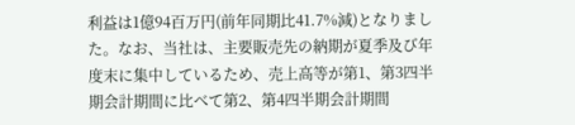利益は1億94百万円(前年同期比41.7%減)となりました。なお、当社は、主要販売先の納期が夏季及び年度末に集中しているため、売上高等が第1、第3四半期会計期間に比べて第2、第4四半期会計期間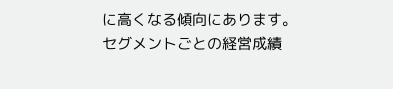に高くなる傾向にあります。
セグメントごとの経営成績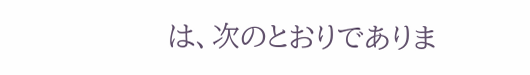は、次のとおりでありま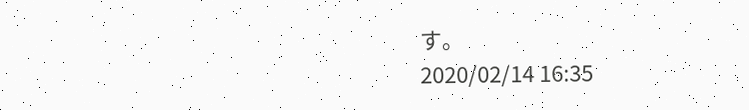す。
2020/02/14 16:35